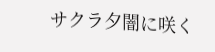サクラ夕闇に咲く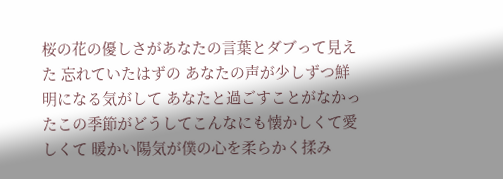桜の花の優しさがあなたの言葉とダブって見えた 忘れていたはずの あなたの声が少しずつ鮮明になる気がして あなたと過ごすことがなかったこの季節がどうしてこんなにも懐かしくて愛しくて 暖かい陽気が僕の心を柔らかく揉み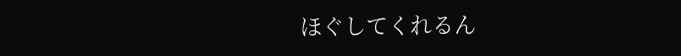ほぐしてくれるん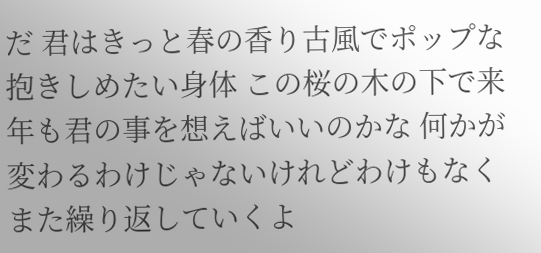だ 君はきっと春の香り古風でポップな抱きしめたい身体 この桜の木の下で来年も君の事を想えばいいのかな 何かが変わるわけじゃないけれどわけもなくまた繰り返していくよ